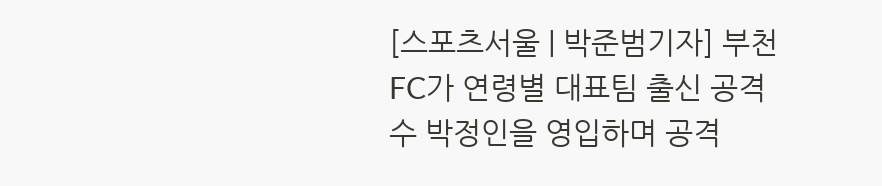[스포츠서울 | 박준범기자] 부천FC가 연령별 대표팀 출신 공격수 박정인을 영입하며 공격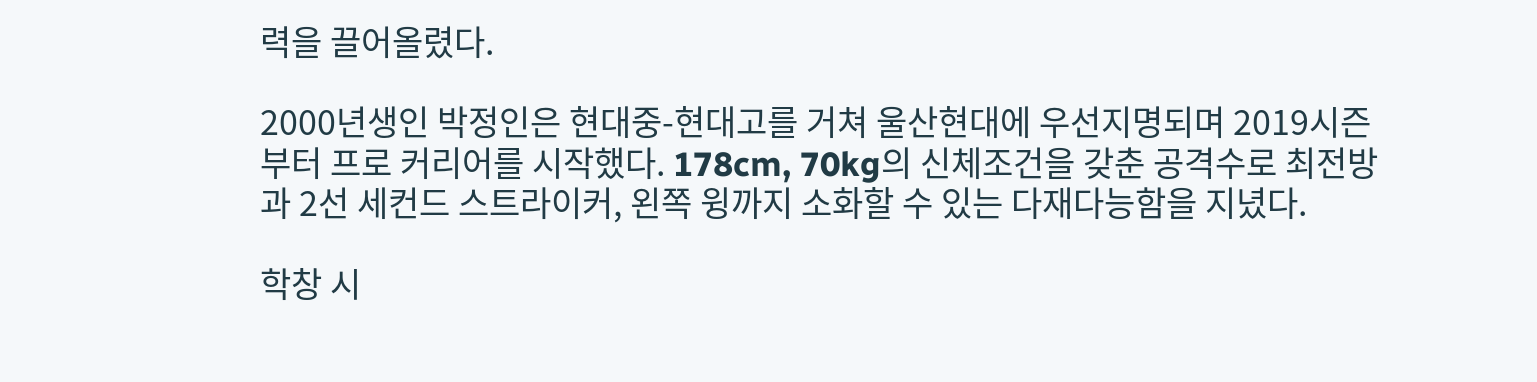력을 끌어올렸다.

2000년생인 박정인은 현대중-현대고를 거쳐 울산현대에 우선지명되며 2019시즌부터 프로 커리어를 시작했다. 178cm, 70kg의 신체조건을 갖춘 공격수로 최전방과 2선 세컨드 스트라이커, 왼쪽 윙까지 소화할 수 있는 다재다능함을 지녔다.

학창 시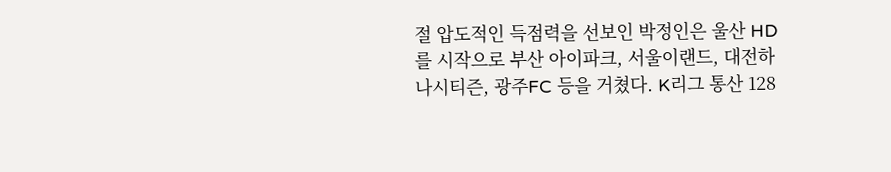절 압도적인 득점력을 선보인 박정인은 울산 HD를 시작으로 부산 아이파크, 서울이랜드, 대전하나시티즌, 광주FC 등을 거쳤다. K리그 통산 128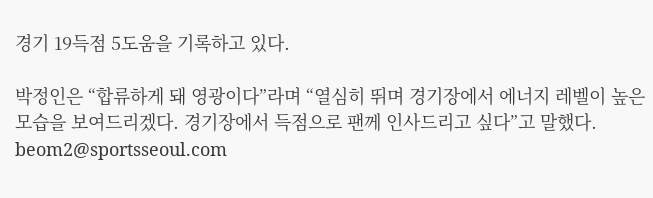경기 19득점 5도움을 기록하고 있다.

박정인은 “합류하게 돼 영광이다”라며 “열심히 뛰며 경기장에서 에너지 레벨이 높은 모습을 보여드리겠다. 경기장에서 득점으로 팬께 인사드리고 싶다”고 말했다. beom2@sportsseoul.com